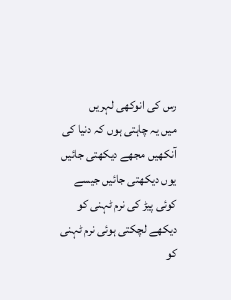رس کی انوکھی لہریں
میں یہ چاہتی ہوں کہ دنیا کی آنکھیں مجھے دیکھتی جائیں یوں دیکھتی جائیں جیسے کوئی پیڑ کی نرم ٹہنی کو دیکھے لچکتی ہوئی نرم ٹہنی کو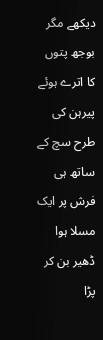دیکھے مگر بوجھ پتوں کا اترے ہوئے پیرہن کی طرح سچ کے ساتھ ہی فرش پر ایک مسلا ہوا ڈھیر بن کر پڑا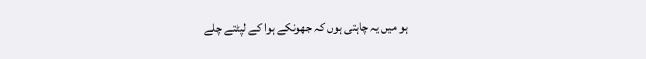ہو میں یہ چاہتی ہوں کہ جھونکے ہوا کے لپٹتے چلے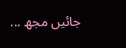جائیں مجھ ...